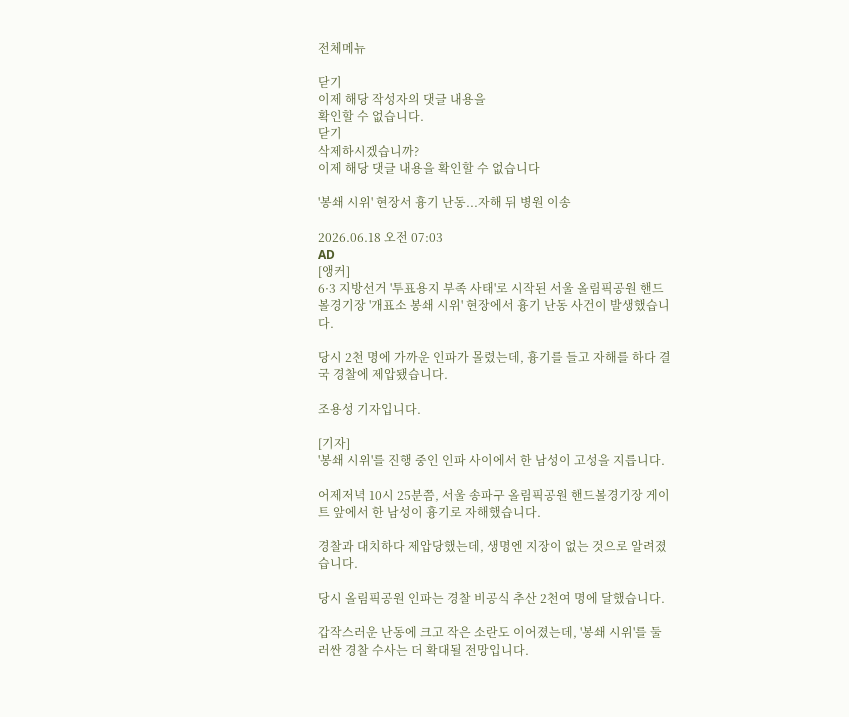전체메뉴

닫기
이제 해당 작성자의 댓글 내용을
확인할 수 없습니다.
닫기
삭제하시겠습니까?
이제 해당 댓글 내용을 확인할 수 없습니다

'봉쇄 시위' 현장서 흉기 난동...자해 뒤 병원 이송

2026.06.18 오전 07:03
AD
[앵커]
6·3 지방선거 '투표용지 부족 사태'로 시작된 서울 올림픽공원 핸드볼경기장 '개표소 봉쇄 시위' 현장에서 흉기 난동 사건이 발생했습니다.

당시 2천 명에 가까운 인파가 몰렸는데, 흉기를 들고 자해를 하다 결국 경찰에 제압됐습니다.

조용성 기자입니다.

[기자]
'봉쇄 시위'를 진행 중인 인파 사이에서 한 남성이 고성을 지릅니다.

어제저녁 10시 25분쯤, 서울 송파구 올림픽공원 핸드볼경기장 게이트 앞에서 한 남성이 흉기로 자해했습니다.

경찰과 대치하다 제압당했는데, 생명엔 지장이 없는 것으로 알려졌습니다.

당시 올림픽공원 인파는 경찰 비공식 추산 2천여 명에 달했습니다.

갑작스러운 난동에 크고 작은 소란도 이어졌는데, '봉쇄 시위'를 둘러싼 경찰 수사는 더 확대될 전망입니다.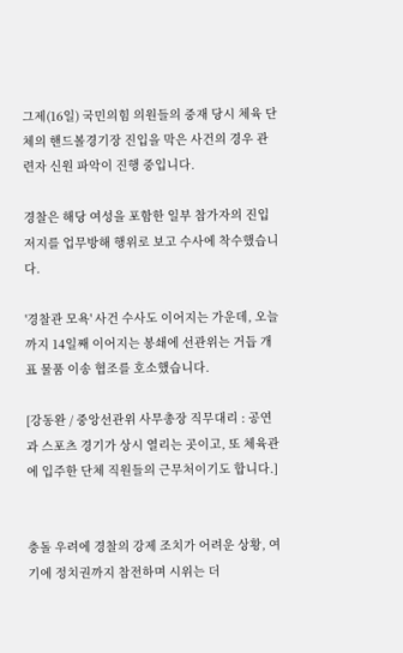그제(16일) 국민의힘 의원들의 중재 당시 체육 단체의 핸드볼경기장 진입을 막은 사건의 경우 관련자 신원 파악이 진행 중입니다.

경찰은 해당 여성을 포함한 일부 참가자의 진입 저지를 업무방해 행위로 보고 수사에 착수했습니다.

'경찰관 모욕' 사건 수사도 이어지는 가운데, 오늘까지 14일째 이어지는 봉쇄에 선관위는 거듭 개표 물품 이송 협조를 호소했습니다.

[강동완 / 중앙선관위 사무총장 직무대리 : 공연과 스포츠 경기가 상시 열리는 곳이고, 또 체육관에 입주한 단체 직원들의 근무처이기도 합니다.]


충돌 우려에 경찰의 강제 조치가 어려운 상황, 여기에 정치권까지 참전하며 시위는 더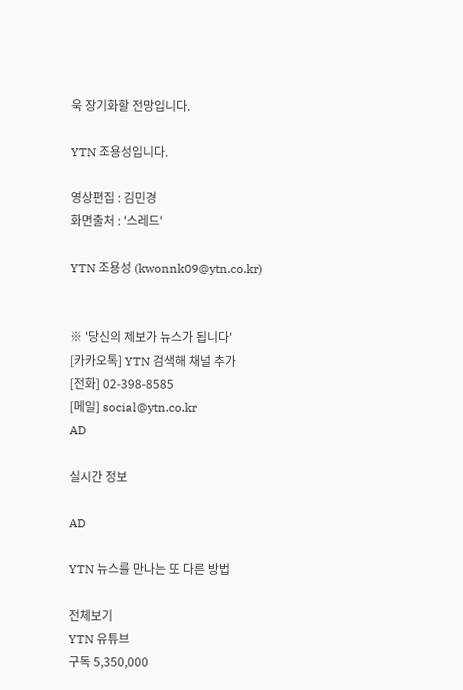욱 장기화할 전망입니다.

YTN 조용성입니다.

영상편집 : 김민경
화면출처 : '스레드'

YTN 조용성 (kwonnk09@ytn.co.kr)


※ '당신의 제보가 뉴스가 됩니다'
[카카오톡] YTN 검색해 채널 추가
[전화] 02-398-8585
[메일] social@ytn.co.kr
AD

실시간 정보

AD

YTN 뉴스를 만나는 또 다른 방법

전체보기
YTN 유튜브
구독 5,350,000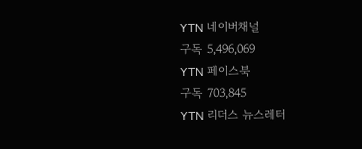YTN 네이버채널
구독 5,496,069
YTN 페이스북
구독 703,845
YTN 리더스 뉴스레터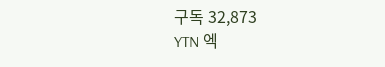구독 32,873
YTN 엑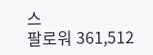스
팔로워 361,512